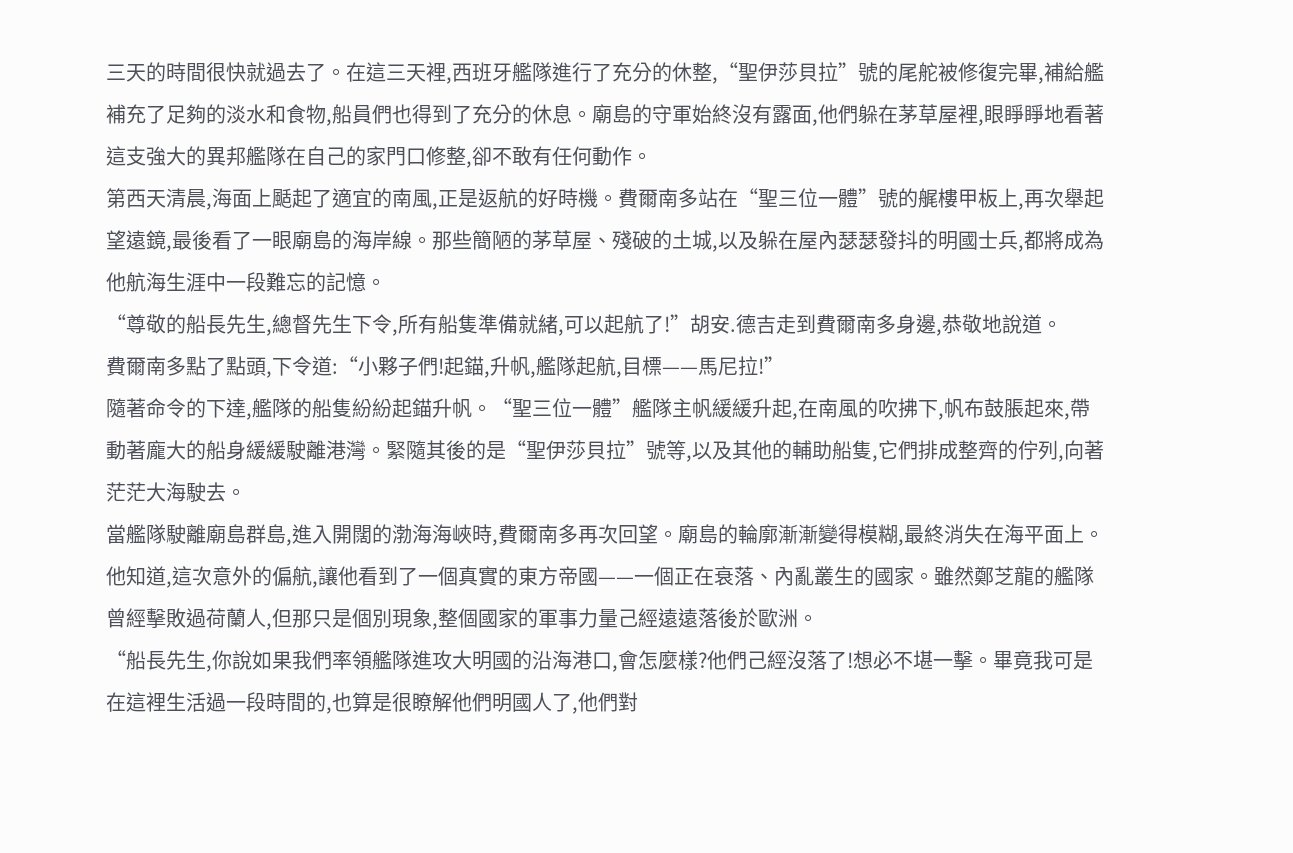三天的時間很快就過去了。在這三天裡,西班牙艦隊進行了充分的休整,“聖伊莎貝拉”號的尾舵被修復完畢,補給艦補充了足夠的淡水和食物,船員們也得到了充分的休息。廟島的守軍始終沒有露面,他們躲在茅草屋裡,眼睜睜地看著這支強大的異邦艦隊在自己的家門口修整,卻不敢有任何動作。
第西天清晨,海面上颳起了適宜的南風,正是返航的好時機。費爾南多站在“聖三位一體”號的艉樓甲板上,再次舉起望遠鏡,最後看了一眼廟島的海岸線。那些簡陋的茅草屋、殘破的土城,以及躲在屋內瑟瑟發抖的明國士兵,都將成為他航海生涯中一段難忘的記憶。
“尊敬的船長先生,總督先生下令,所有船隻準備就緒,可以起航了!”胡安.德吉走到費爾南多身邊,恭敬地說道。
費爾南多點了點頭,下令道:“小夥子們!起錨,升帆,艦隊起航,目標——馬尼拉!”
隨著命令的下達,艦隊的船隻紛紛起錨升帆。“聖三位一體”艦隊主帆緩緩升起,在南風的吹拂下,帆布鼓脹起來,帶動著龐大的船身緩緩駛離港灣。緊隨其後的是“聖伊莎貝拉”號等,以及其他的輔助船隻,它們排成整齊的佇列,向著茫茫大海駛去。
當艦隊駛離廟島群島,進入開闊的渤海海峽時,費爾南多再次回望。廟島的輪廓漸漸變得模糊,最終消失在海平面上。他知道,這次意外的偏航,讓他看到了一個真實的東方帝國——一個正在衰落、內亂叢生的國家。雖然鄭芝龍的艦隊曾經擊敗過荷蘭人,但那只是個別現象,整個國家的軍事力量己經遠遠落後於歐洲。
“船長先生,你說如果我們率領艦隊進攻大明國的沿海港口,會怎麼樣?他們己經沒落了!想必不堪一擊。畢竟我可是在這裡生活過一段時間的,也算是很瞭解他們明國人了,他們對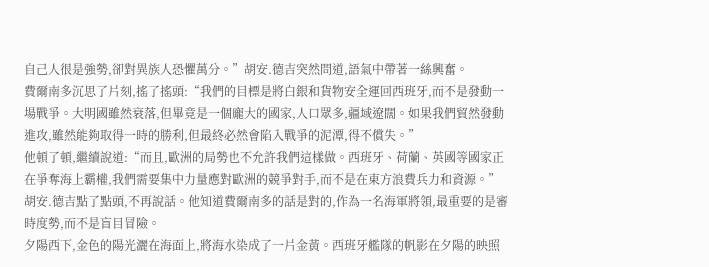自己人很是強勢,卻對異族人恐懼萬分。”胡安.德吉突然問道,語氣中帶著一絲興奮。
費爾南多沉思了片刻,搖了搖頭:“我們的目標是將白銀和貨物安全運回西班牙,而不是發動一場戰爭。大明國雖然衰落,但畢竟是一個龐大的國家,人口眾多,疆域遼闊。如果我們貿然發動進攻,雖然能夠取得一時的勝利,但最終必然會陷入戰爭的泥潭,得不償失。”
他頓了頓,繼續說道:“而且,歐洲的局勢也不允許我們這樣做。西班牙、荷蘭、英國等國家正在爭奪海上霸權,我們需要集中力量應對歐洲的競爭對手,而不是在東方浪費兵力和資源。”
胡安.德吉點了點頭,不再說話。他知道費爾南多的話是對的,作為一名海軍將領,最重要的是審時度勢,而不是盲目冒險。
夕陽西下,金色的陽光灑在海面上,將海水染成了一片金黃。西班牙艦隊的帆影在夕陽的映照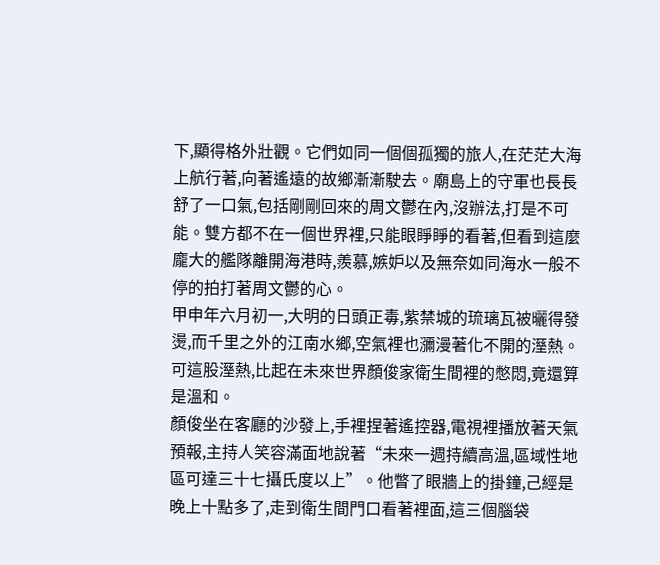下,顯得格外壯觀。它們如同一個個孤獨的旅人,在茫茫大海上航行著,向著遙遠的故鄉漸漸駛去。廟島上的守軍也長長舒了一口氣,包括剛剛回來的周文鬱在內,沒辦法,打是不可能。雙方都不在一個世界裡,只能眼睜睜的看著,但看到這麼龐大的艦隊離開海港時,羨慕,嫉妒以及無奈如同海水一般不停的拍打著周文鬱的心。
甲申年六月初一,大明的日頭正毒,紫禁城的琉璃瓦被曬得發燙,而千里之外的江南水鄉,空氣裡也瀰漫著化不開的溼熱。可這股溼熱,比起在未來世界顏俊家衛生間裡的憋悶,竟還算是溫和。
顏俊坐在客廳的沙發上,手裡捏著遙控器,電視裡播放著天氣預報,主持人笑容滿面地說著“未來一週持續高溫,區域性地區可達三十七攝氏度以上”。他瞥了眼牆上的掛鐘,己經是晚上十點多了,走到衛生間門口看著裡面,這三個腦袋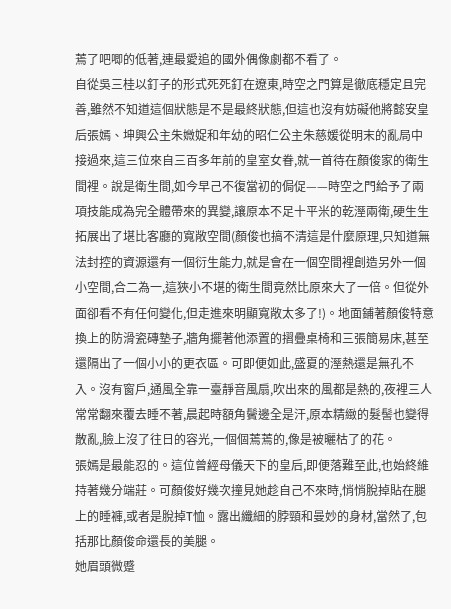蔫了吧唧的低著,連最愛追的國外偶像劇都不看了。
自從吳三桂以釘子的形式死死釘在遼東,時空之門算是徹底穩定且完善,雖然不知道這個狀態是不是最終狀態,但這也沒有妨礙他將懿安皇后張嫣、坤興公主朱媺娖和年幼的昭仁公主朱慈媛從明末的亂局中接過來,這三位來自三百多年前的皇室女眷,就一首待在顏俊家的衛生間裡。說是衛生間,如今早己不復當初的侷促——時空之門給予了兩項技能成為完全體帶來的異變,讓原本不足十平米的乾溼兩衛,硬生生拓展出了堪比客廳的寬敞空間(顏俊也搞不清這是什麼原理,只知道無法封控的資源還有一個衍生能力,就是會在一個空間裡創造另外一個小空間,合二為一,這狹小不堪的衛生間竟然比原來大了一倍。但從外面卻看不有任何變化,但走進來明顯寬敞太多了!)。地面鋪著顏俊特意換上的防滑瓷磚墊子,牆角擺著他添置的摺疊桌椅和三張簡易床,甚至還隔出了一個小小的更衣區。可即便如此,盛夏的溼熱還是無孔不入。沒有窗戶,通風全靠一臺靜音風扇,吹出來的風都是熱的,夜裡三人常常翻來覆去睡不著,晨起時額角鬢邊全是汗,原本精緻的髮髻也變得散亂,臉上沒了往日的容光,一個個蔫蔫的,像是被曬枯了的花。
張嫣是最能忍的。這位曾經母儀天下的皇后,即便落難至此,也始終維持著幾分端莊。可顏俊好幾次撞見她趁自己不來時,悄悄脫掉貼在腿上的睡褲,或者是脫掉T恤。露出纖細的脖頸和曼妙的身材,當然了,包括那比顏俊命還長的美腿。
她眉頭微蹙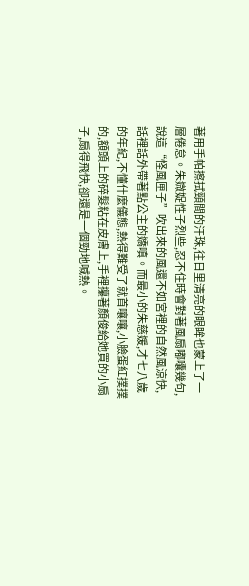著用手帕擦拭頸間的汗珠,往日里清亮的眼眸也蒙上了一層倦怠。朱媺娖性子烈些,忍不住時會對著風扇嘟囔幾句,說這“怪風匣子”吹出來的風還不如宮裡的自然風涼快,話裡話外帶著點公主的嬌嗔。而最小的朱慈媛,才七八歲的年紀,不懂什麼儀態,熱得難受了就首嚷嚷,小臉蛋紅撲撲的,額頭上的碎髮粘在皮膚上,手裡攥著顏俊給她買的小扇子,扇得飛快,卻還是一個勁地喊熱。